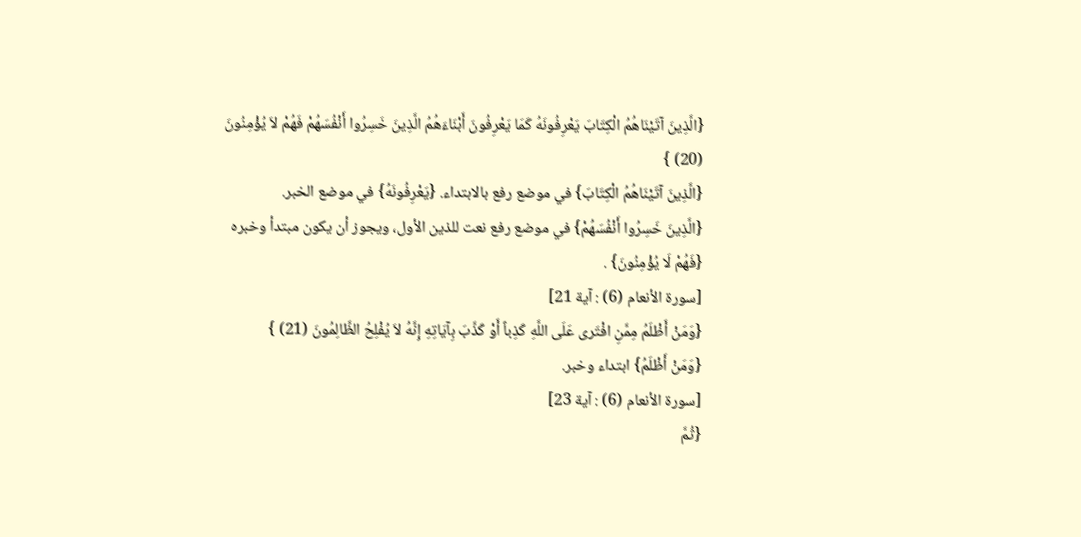{الَّذِينَ آتَيْنَاهُمُ الْكِتَابَ يَعْرِفُونَهُ كَمَا يَعْرِفُونَ أَبْنَاءَهُمُ الَّذِينَ خَسِرُوا أَنْفُسَهُمْ فَهُمْ لاَ يُؤْمِنُونَ (20) }
{الَّذِينَ آتَيْنَاهُمُ الْكِتَابَ} في موضع رفع بالابتداء. {يَعْرِفُونَهُ} في موضع الخبر.
{الَّذِينَ خَسِرُوا أَنْفُسَهُمْ} في موضع رفع نعت للذين الأول، ويجوز أن يكون مبتدأ وخبره {فَهُمْ لَا يُؤْمِنُونَ} .
[سورة الأنعام (6) : آية 21]
{وَمَنْ أَظْلَمُ مِمَّنِ افْتَرى عَلَى اللَّهِ كَذِباً أَوْ كَذَّبَ بِآيَاتِهِ إِنَّهُ لاَ يُفْلِحُ الظَّالِمُونَ (21) }
{وَمَنْ أَظْلَمُ} ابتداء وخبر.
[سورة الأنعام (6) : آية 23]
{ثُمَّ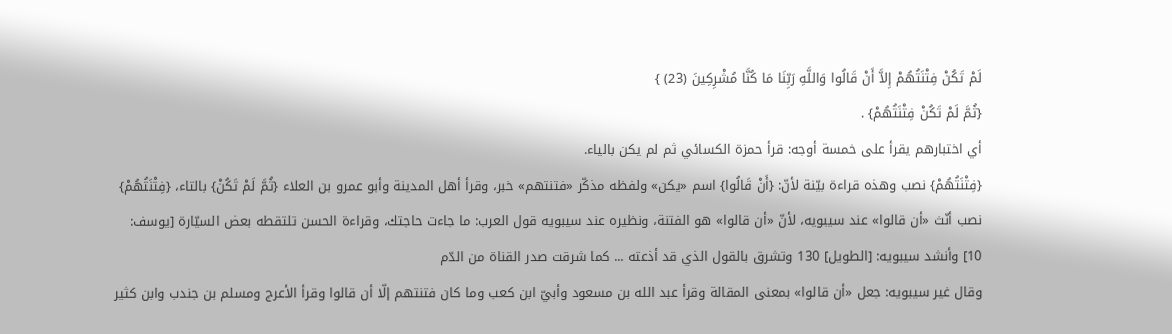لَمْ تَكُنْ فِتْنَتُهُمْ إِلاَّ أَنْ قَالُوا وَاللَّهِ رَبِّنَا مَا كُنَّا مُشْرِكِينَ (23) }
{ثُمَّ لَمْ تَكُنْ فِتْنَتُهُمْ} .
أي اختبارهم يقرأ على خمسة أوجه: قرأ حمزة الكسائي ثم لم يكن بالياء.
{فِتْنَتُهُمْ} نصب وهذه قراءة بيّنة لأنّ: {أَنْ قَالُوا} اسم «يكن» ولفظه مذكّر «فتنتهم» خبر، وقرأ أهل المدينة وأبو عمرو بن العلاء {ثُمَّ لَمْ تَكُنْ} بالتاء، {فِتْنَتُهُمْ} نصب أنّث «أن قالوا» عند سيبويه، لأنّ «أن قالوا» هو الفتنة، ونظيره عند سيبويه قول العرب: ما جاءت حاجتك، وقراءة الحسن تلتقطه بعض السيّارة [يوسف: 10] وأنشد سيبويه: [الطويل] 130 وتشرق بالقول الذي قد أذعته ... كما شرقت صدر القناة من الدّم
وقال غير سيبويه: جعل «أن قالوا» بمعنى المقالة وقرأ عبد الله بن مسعود وأبيّ ابن كعب وما كان فتنتهم إلّا أن قالوا وقرأ الأعرج ومسلم بن جندب وابن كثير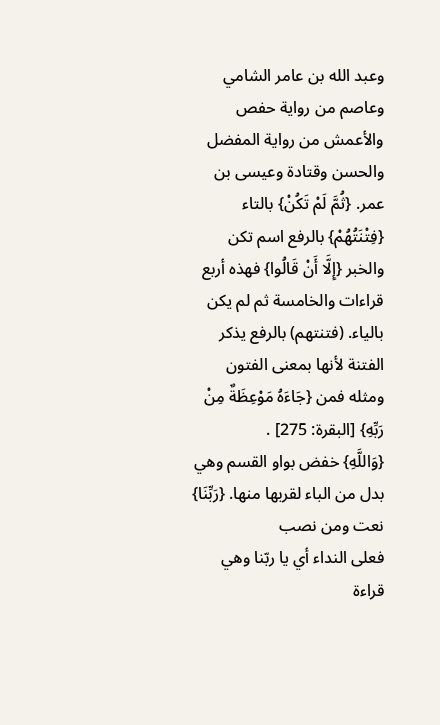وعبد الله بن عامر الشامي وعاصم من رواية حفص والأعمش من رواية المفضل والحسن وقتادة وعيسى بن عمر. {ثُمَّ لَمْ تَكُنْ} بالتاء {فِتْنَتُهُمْ} بالرفع اسم تكن والخبر {إِلَّا أَنْ قَالُوا} فهذه أربع قراءات والخامسة ثم لم يكن بالياء. (فتنتهم) بالرفع يذكر الفتنة لأنها بمعنى الفتون ومثله فمن {جَاءَهُ مَوْعِظَةٌ مِنْ رَبِّهِ} [البقرة: 275] .
{وَاللَّهِ} خفض بواو القسم وهي بدل من الباء لقربها منها. {رَبِّنَا} نعت ومن نصب
فعلى النداء أي يا ربّنا وهي قراءة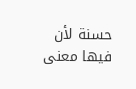حسنة لأن فيها معنى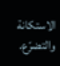الاستكانة والتضرّع.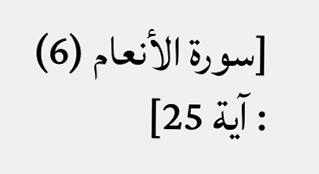[سورة الأنعام (6) : آية 25]